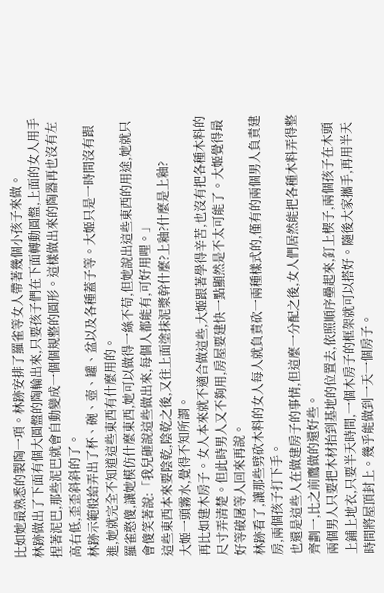比如她最熟悉的製陶一項。林跡安排了羅雀等女人帶著幾個小孩子來做。
林跡做出了下面有個大圓盤的陶輪出來,只要孩子們在下面轉動圓盤,上面的女人用手捏著泥巴,那些泥巴就會自動變成一個個規整的圓形。這樣做出來的陶器再也沒有左高右低,歪歪斜斜的了。
林跡示範般給弄出了杯、碗、壺、罐、盆以及各種蓋子等。大姬只是一時間沒有跟進,她就完全不知道這些東西有什麼用的。
羅雀憨傻,讓她模仿什麼東西,她可以做得一絲不苟,但她說出這些東西的用途,她就只會傻笑著說:「我兒砸說這些做出來,每個人都能有,可好用哩。」
這些東西本來要陰乾,陰乾之後,又往上面塗抹泥漿幹什麼?上釉?什麼是上釉?
大姬一頭霧水,覺得不知所謂。
再比如建木房子。女人本來就不適合做這些,大姬跟著學得辛苦,也沒有把各種木料的尺寸弄清楚。但此時男人又不夠用,房屋要建快一點顯然是不太可能了。大姬覺得最好等破屠等人回來再說。
林跡看了,讓那些劈砍木料的女人每人就負責砍一兩種樣式的,僅有的兩個男人負責建房,兩個孩子打下手。
也還是這些人在做建房子的事情,但這麼一分配之後,女人們居然能把各種木料弄得整齊劃一,比之前鷹做的還好些。
兩個男人只要把木材抬到基地的位置去,依照順序壘起來,釘上楔子,兩個孩子在木頭上鋪上地衣,只要半天時間,一個木房子的框架就可以搭好。隨後大家攜手,再用半天時間將屋頂封上。幾乎能做到一天一個房子。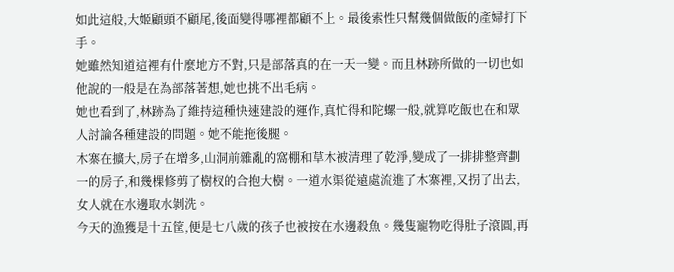如此這般,大姬顧頭不顧尾,後面變得哪裡都顧不上。最後索性只幫幾個做飯的產婦打下手。
她雖然知道這裡有什麼地方不對,只是部落真的在一天一變。而且林跡所做的一切也如他說的一般是在為部落著想,她也挑不出毛病。
她也看到了,林跡為了維持這種快速建設的運作,真忙得和陀螺一般,就算吃飯也在和眾人討論各種建設的問題。她不能拖後腿。
木寨在擴大,房子在增多,山洞前雜亂的窩棚和草木被清理了乾淨,變成了一排排整齊劃一的房子,和幾棵修剪了樹杈的合抱大樹。一道水渠從遠處流進了木寨裡,又拐了出去,女人就在水邊取水剝洗。
今天的漁獲是十五筐,便是七八歲的孩子也被按在水邊殺魚。幾隻寵物吃得肚子滾圓,再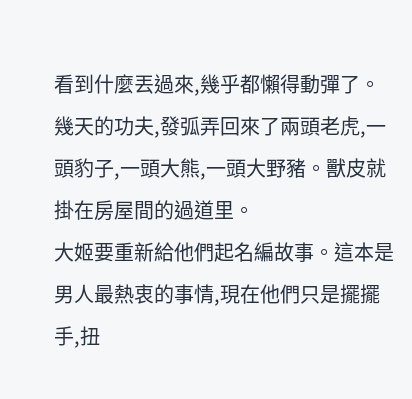看到什麼丟過來,幾乎都懶得動彈了。
幾天的功夫,發弧弄回來了兩頭老虎,一頭豹子,一頭大熊,一頭大野豬。獸皮就掛在房屋間的過道里。
大姬要重新給他們起名編故事。這本是男人最熱衷的事情,現在他們只是擺擺手,扭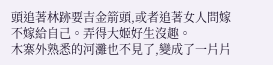頭追著林跡要吉金箭頭,或者追著女人問嫁不嫁給自己。弄得大姬好生沒趣。
木寨外熟悉的河灘也不見了,變成了一片片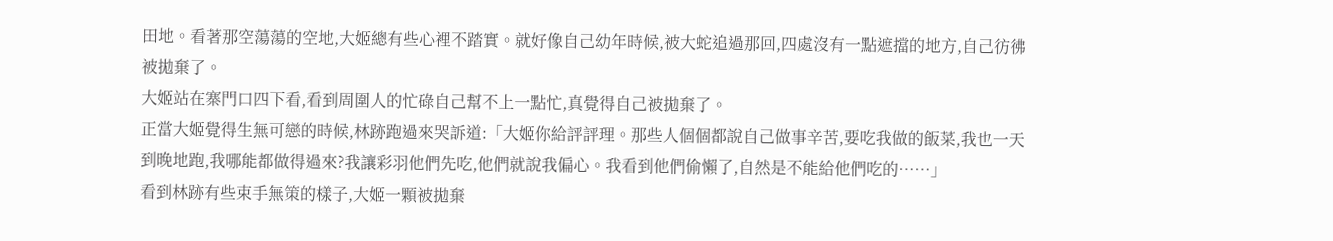田地。看著那空蕩蕩的空地,大姬總有些心裡不踏實。就好像自己幼年時候,被大蛇追過那回,四處沒有一點遮擋的地方,自己彷彿被拋棄了。
大姬站在寨門口四下看,看到周圍人的忙碌自己幫不上一點忙,真覺得自己被拋棄了。
正當大姬覺得生無可戀的時候,林跡跑過來哭訴道:「大姬你給評評理。那些人個個都說自己做事辛苦,要吃我做的飯菜,我也一天到晚地跑,我哪能都做得過來?我讓彩羽他們先吃,他們就說我偏心。我看到他們偷懶了,自然是不能給他們吃的……」
看到林跡有些束手無策的樣子,大姬一顆被拋棄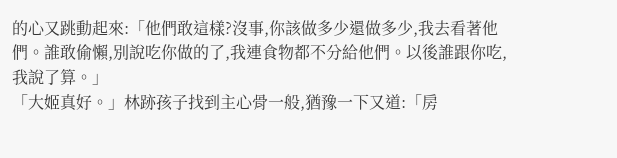的心又跳動起來:「他們敢這樣?沒事,你該做多少還做多少,我去看著他們。誰敢偷懶,別說吃你做的了,我連食物都不分給他們。以後誰跟你吃,我說了算。」
「大姬真好。」林跡孩子找到主心骨一般,猶豫一下又道:「房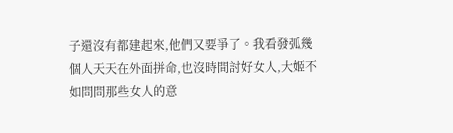子還沒有都建起來,他們又要爭了。我看發弧幾個人天天在外面拼命,也沒時間討好女人,大姬不如問問那些女人的意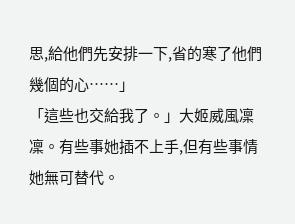思,給他們先安排一下,省的寒了他們幾個的心……」
「這些也交給我了。」大姬威風凜凜。有些事她插不上手,但有些事情她無可替代。